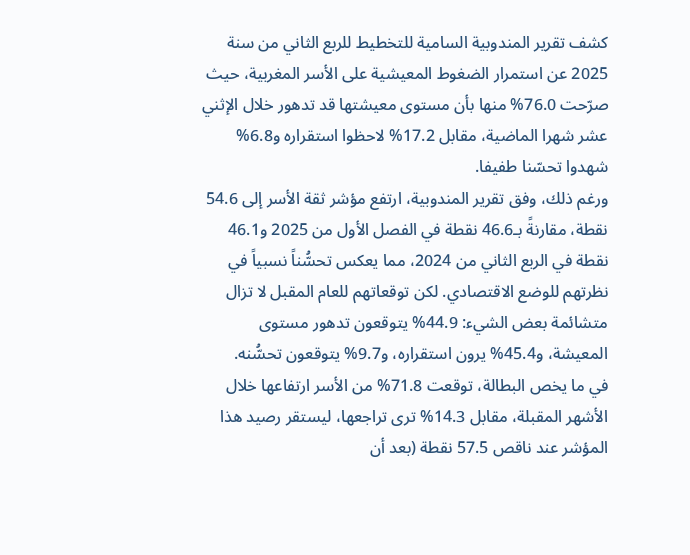كشف تقرير المندوبية السامية للتخطيط للربع الثاني من سنة 2025 عن استمرار الضغوط المعيشية على الأسر المغربية، حيث صرّحت 76.0% منها بأن مستوى معيشتها قد تدهور خلال الإثني عشر شهرا الماضية، مقابل 17.2% لاحظوا استقراره و6.8% شهدوا تحسّنا طفيفا.
ورغم ذلك، وفق تقرير المندوبية، ارتفع مؤشر ثقة الأسر إلى 54.6 نقطة، مقارنةً بـ46.6 نقطة في الفصل الأول من 2025 و46.1 نقطة في الربع الثاني من 2024، مما يعكس تحسُّناً نسبياً في نظرتهم للوضع الاقتصادي. لكن توقعاتهم للعام المقبل لا تزال متشائمة بعض الشيء: 44.9% يتوقعون تدهور مستوى المعيشة، و45.4% يرون استقراره، و9.7% يتوقعون تحسُّنه.
في ما يخص البطالة، توقعت 71.8% من الأسر ارتفاعها خلال الأشهر المقبلة، مقابل 14.3% ترى تراجعها، ليستقر رصيد هذا المؤشر عند ناقص 57.5 نقطة (بعد أن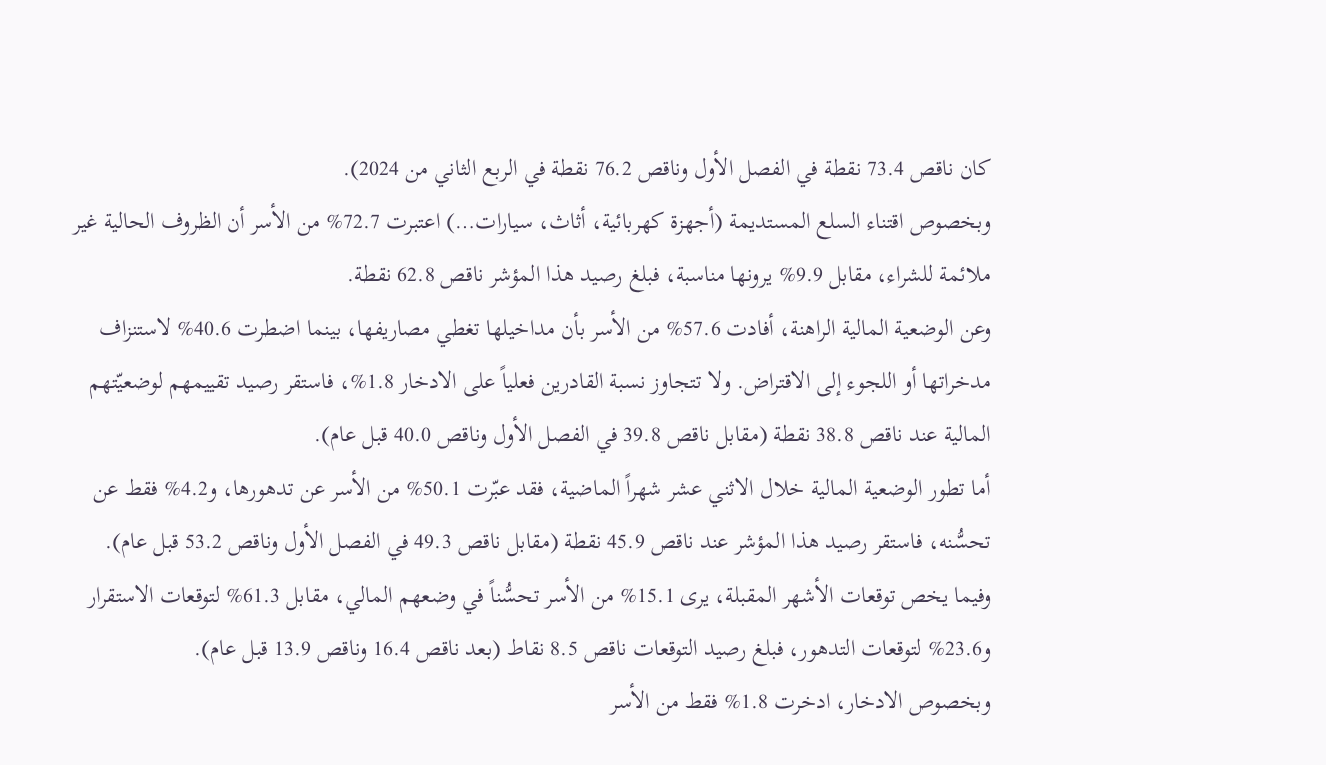كان ناقص 73.4 نقطة في الفصل الأول وناقص 76.2 نقطة في الربع الثاني من 2024).
وبخصوص اقتناء السلع المستديمة (أجهزة كهربائية، أثاث، سيارات…) اعتبرت 72.7% من الأسر أن الظروف الحالية غير ملائمة للشراء، مقابل 9.9% يرونها مناسبة، فبلغ رصيد هذا المؤشر ناقص 62.8 نقطة.
وعن الوضعية المالية الراهنة، أفادت 57.6% من الأسر بأن مداخيلها تغطي مصاريفها، بينما اضطرت 40.6% لاستنزاف مدخراتها أو اللجوء إلى الاقتراض. ولا تتجاوز نسبة القادرين فعلياً على الادخار 1.8%، فاستقر رصيد تقييمهم لوضعيّتهم المالية عند ناقص 38.8 نقطة (مقابل ناقص 39.8 في الفصل الأول وناقص 40.0 قبل عام).
أما تطور الوضعية المالية خلال الاثني عشر شهراً الماضية، فقد عبّرت 50.1% من الأسر عن تدهورها، و4.2% فقط عن تحسُّنه، فاستقر رصيد هذا المؤشر عند ناقص 45.9 نقطة (مقابل ناقص 49.3 في الفصل الأول وناقص 53.2 قبل عام).
وفيما يخص توقعات الأشهر المقبلة، يرى 15.1% من الأسر تحسُّناً في وضعهم المالي، مقابل 61.3% لتوقعات الاستقرار و23.6% لتوقعات التدهور، فبلغ رصيد التوقعات ناقص 8.5 نقاط (بعد ناقص 16.4 وناقص 13.9 قبل عام).
وبخصوص الادخار، ادخرت 1.8% فقط من الأسر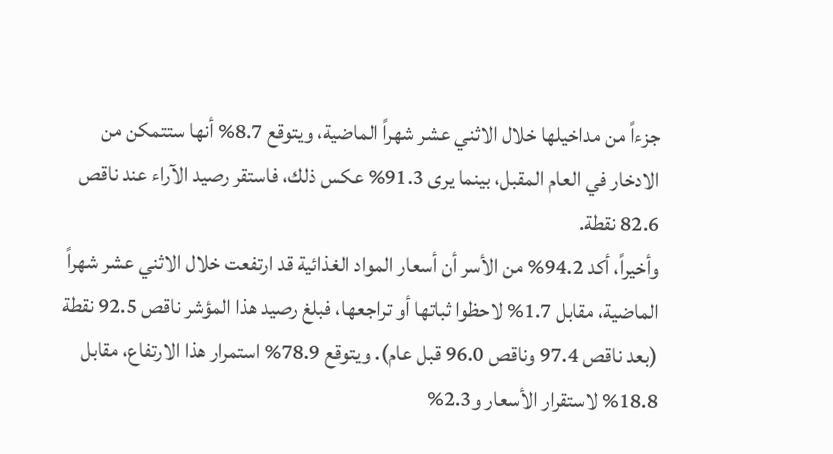جزءاً من مداخيلها خلال الاثني عشر شهراً الماضية، ويتوقع 8.7% أنها ستتمكن من الادخار في العام المقبل، بينما يرى 91.3% عكس ذلك، فاستقر رصيد الآراء عند ناقص 82.6 نقطة.
وأخيراً، أكد 94.2% من الأسر أن أسعار المواد الغذائية قد ارتفعت خلال الاثني عشر شهراً الماضية، مقابل 1.7% لاحظوا ثباتها أو تراجعها، فبلغ رصيد هذا المؤشر ناقص 92.5 نقطة (بعد ناقص 97.4 وناقص 96.0 قبل عام). ويتوقع 78.9% استمرار هذا الارتفاع، مقابل 18.8% لاستقرار الأسعار و2.3%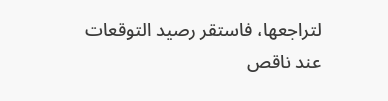لتراجعها، فاستقر رصيد التوقعات عند ناقص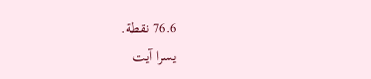76.6 نقطة.
يسرا آيت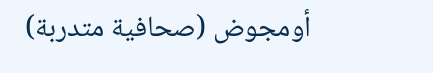أومجوض (صحافية متدربة)